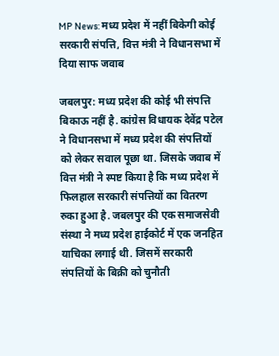MP News: मध्य प्रदेश में नहीं बिकेगी कोई सरकारी संपत्ति, वित्त मंत्री ने विधानसभा में दिया साफ जवाब

जबलपुर: मध्य प्रदेश की कोई भी संपत्ति बिकाऊ नहीं है. कांग्रेस विधायक देवेंद्र पटेल ने विधानसभा में मध्य प्रदेश की संपत्तियों को लेकर सवाल पूछा था. जिसके जवाब में वित्त मंत्री ने स्पष्ट किया है कि मध्य प्रदेश में फिलहाल सरकारी संपत्तियों का वितरण रुका हुआ है. जबलपुर की एक समाजसेवी संस्था ने मध्य प्रदेश हाईकोर्ट में एक जनहित याचिका लगाई थी. जिसमें सरकारी संपत्तियों के बिक्री को चुनौती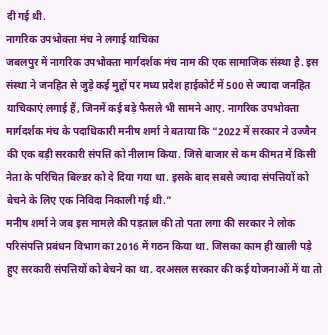दी गई थी.
नागरिक उपभोक्ता मंच ने लगाई याचिका
जबलपुर में नागरिक उपभोक्ता मार्गदर्शक मंच नाम की एक सामाजिक संस्था है. इस संस्था ने जनहित से जुड़े कई मुद्दों पर मध्य प्रदेश हाईकोर्ट में 500 से ज्यादा जनहित याचिकाएं लगाई हैं, जिनमें कई बड़े फैसले भी सामने आए. नागरिक उपभोक्ता मार्गदर्शक मंच के पदाधिकारी मनीष शर्मा ने बताया कि “2022 में सरकार ने उज्जैन की एक बड़ी सरकारी संपत्ति को नीलाम किया. जिसे बाजार से कम कीमत में किसी नेता के परिचित बिल्डर को दे दिया गया था. इसके बाद सबसे ज्यादा संपत्तियों को बेचने के लिए एक निविदा निकाली गई थी.”
मनीष शर्मा ने जब इस मामले की पड़ताल की तो पता लगा की सरकार ने लोक परिसंपत्ति प्रबंधन विभाग का 2016 में गठन किया था. जिसका काम ही खाली पड़े हुए सरकारी संपत्तियों को बेचने का था. दरअसल सरकार की कई योजनाओं में या तो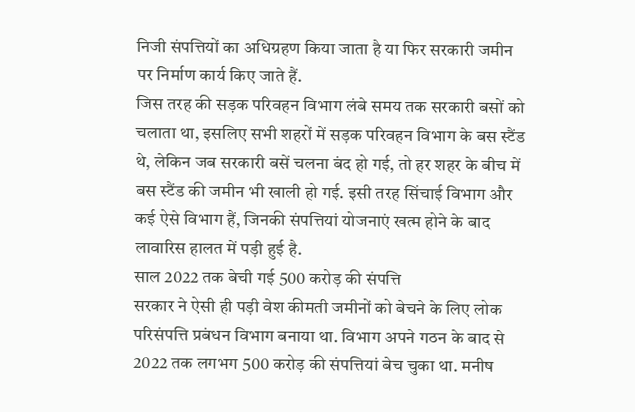निजी संपत्तियों का अधिग्रहण किया जाता है या फिर सरकारी जमीन पर निर्माण कार्य किए जाते हैं.
जिस तरह की सड़क परिवहन विभाग लंबे समय तक सरकारी बसों को चलाता था, इसलिए सभी शहरों में सड़क परिवहन विभाग के बस स्टैंड थे, लेकिन जब सरकारी बसें चलना बंद हो गई, तो हर शहर के बीच में बस स्टैंड की जमीन भी खाली हो गई. इसी तरह सिंचाई विभाग और कई ऐसे विभाग हैं, जिनकी संपत्तियां योजनाएं खत्म होने के बाद लावारिस हालत में पड़ी हुई है.
साल 2022 तक बेची गई 500 करोड़ की संपत्ति
सरकार ने ऐसी ही पड़ी वेश कीमती जमीनों को बेचने के लिए लोक परिसंपत्ति प्रबंधन विभाग बनाया था. विभाग अपने गठन के बाद से 2022 तक लगभग 500 करोड़ की संपत्तियां बेच चुका था. मनीष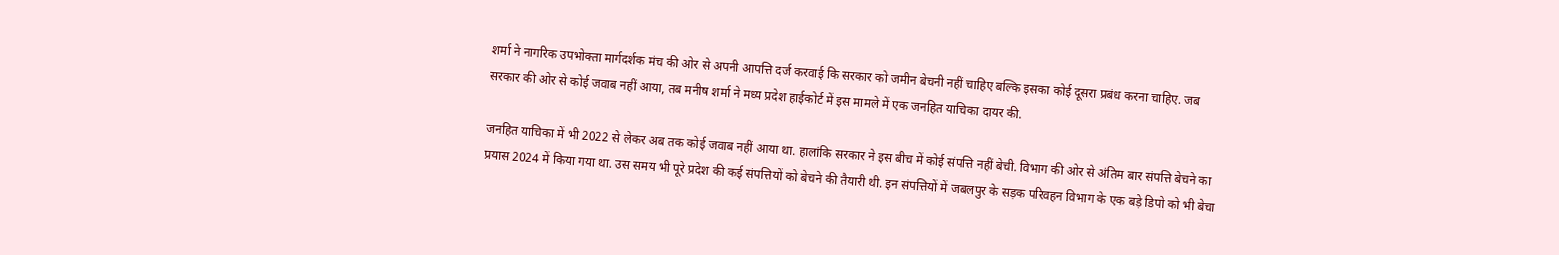शर्मा ने नागरिक उपभोक्ता मार्गदर्शक मंच की ओर से अपनी आपत्ति दर्ज करवाई कि सरकार को जमीन बेचनी नहीं चाहिए बल्कि इसका कोई दूसरा प्रबंध करना चाहिए. जब सरकार की ओर से कोई जवाब नहीं आया, तब मनीष शर्मा ने मध्य प्रदेश हाईकोर्ट में इस मामले में एक जनहित याचिका दायर की.

जनहित याचिका में भी 2022 से लेकर अब तक कोई जवाब नहीं आया था. हालांकि सरकार ने इस बीच में कोई संपत्ति नहीं बेची. विभाग की ओर से अंतिम बार संपत्ति बेचने का प्रयास 2024 में किया गया था. उस समय भी पूरे प्रदेश की कई संपत्तियों को बेचने की तैयारी थी. इन संपत्तियों में जबलपुर के सड़क परिवहन विभाग के एक बड़े डिपो को भी बेचा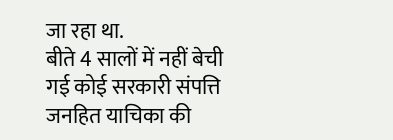जा रहा था.
बीते 4 सालों में नहीं बेची गई कोई सरकारी संपत्ति
जनहित याचिका की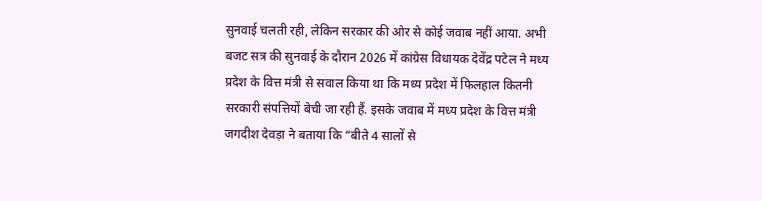सुनवाई चलती रही, लेकिन सरकार की ओर से कोई जवाब नहीं आया. अभी बजट सत्र की सुनवाई के दौरान 2026 में कांग्रेस विधायक देवेंद्र पटेल ने मध्य प्रदेश के वित्त मंत्री से सवाल किया था कि मध्य प्रदेश में फिलहाल कितनी सरकारी संपत्तियों बेची जा रही हैं. इसके जवाब में मध्य प्रदेश के वित्त मंत्री जगदीश देवड़ा ने बताया कि “बीते 4 सालों से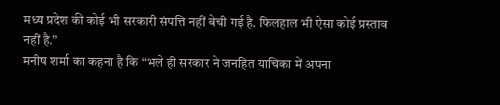मध्य प्रदेश की कोई भी सरकारी संपत्ति नहीं बेची गई है. फिलहाल भी ऐसा कोई प्रस्ताव नहीं है.”
मनीष शर्मा का कहना है कि “भले ही सरकार ने जनहित याचिका में अपना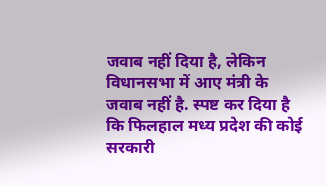जवाब नहीं दिया है, लेकिन विधानसभा में आए मंत्री के जवाब नहीं है. स्पष्ट कर दिया है कि फिलहाल मध्य प्रदेश की कोई सरकारी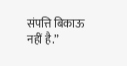संपत्ति बिकाऊ नहीं है.”